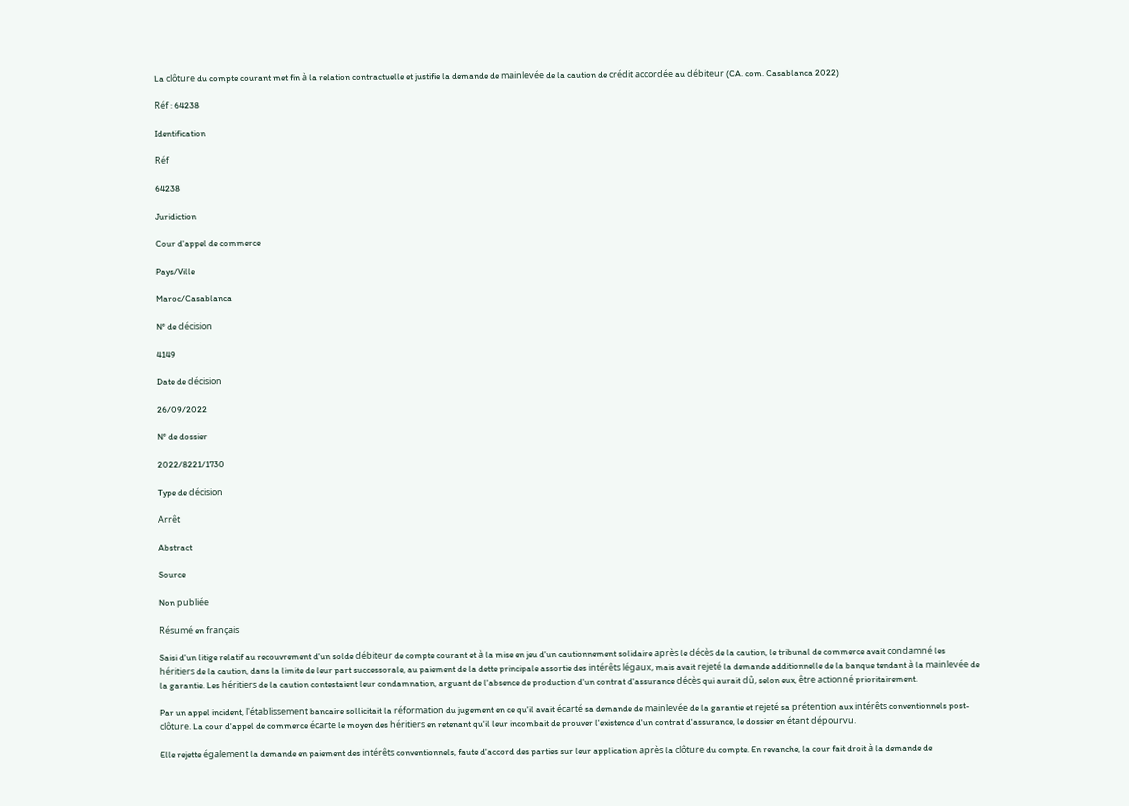La clôture du compte courant met fin à la relation contractuelle et justifie la demande de mainlevée de la caution de crédit accordée au débiteur (CA. com. Casablanca 2022)

Réf : 64238

Identification

Réf

64238

Juridiction

Cour d'appel de commerce

Pays/Ville

Maroc/Casablanca

N° de décision

4149

Date de décision

26/09/2022

N° de dossier

2022/8221/1730

Type de décision

Arrêt

Abstract

Source

Non publiée

Résumé en français

Saisi d'un litige relatif au recouvrement d'un solde débiteur de compte courant et à la mise en jeu d'un cautionnement solidaire après le décès de la caution, le tribunal de commerce avait condamné les héritiers de la caution, dans la limite de leur part successorale, au paiement de la dette principale assortie des intérêts légaux, mais avait rejeté la demande additionnelle de la banque tendant à la mainlevée de la garantie. Les héritiers de la caution contestaient leur condamnation, arguant de l'absence de production d'un contrat d'assurance décès qui aurait dû, selon eux, être actionné prioritairement.

Par un appel incident, l'établissement bancaire sollicitait la réformation du jugement en ce qu'il avait écarté sa demande de mainlevée de la garantie et rejeté sa prétention aux intérêts conventionnels post-clôture. La cour d'appel de commerce écarte le moyen des héritiers en retenant qu'il leur incombait de prouver l'existence d'un contrat d'assurance, le dossier en étant dépourvu.

Elle rejette également la demande en paiement des intérêts conventionnels, faute d'accord des parties sur leur application après la clôture du compte. En revanche, la cour fait droit à la demande de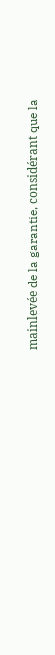mainlevée de la garantie, considérant que la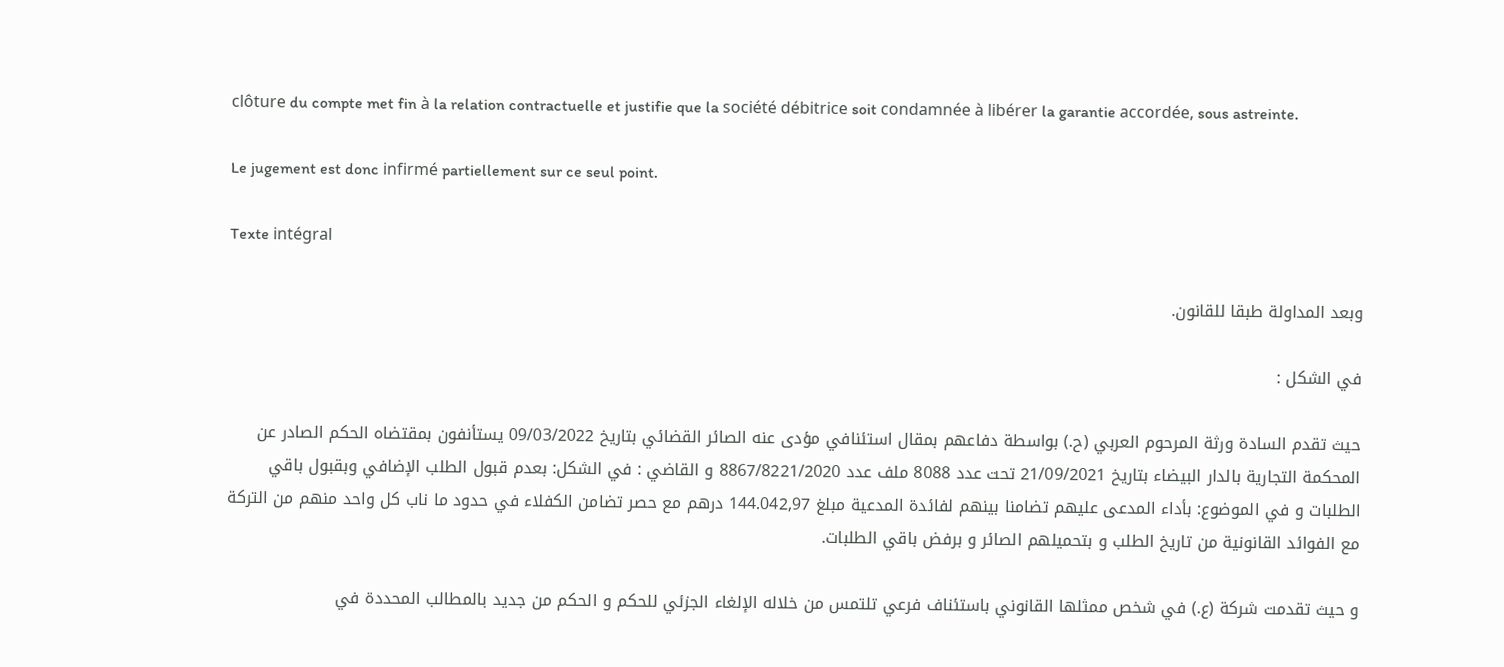clôture du compte met fin à la relation contractuelle et justifie que la société débitrice soit condamnée à libérer la garantie accordée, sous astreinte.

Le jugement est donc infirmé partiellement sur ce seul point.

Texte intégral

وبعد المداولة طبقا للقانون.

في الشكل :

حيث تقدم السادة ورثة المرحوم العربي (ح.) بواسطة دفاعهم بمقال استئنافي مؤدى عنه الصائر القضائي بتاريخ 09/03/2022 يستأنفون بمقتضاه الحكم الصادر عن المحكمة التجارية بالدار البيضاء بتاريخ 21/09/2021 تحت عدد 8088 ملف عدد 8867/8221/2020 و القاضي : في الشكل: بعدم قبول الطلب الإضافي وبقبول باقي الطلبات و في الموضوع: بأداء المدعى عليهم تضامنا بينهم لفائدة المدعية مبلغ 144.042,97 درهم مع حصر تضامن الكفلاء في حدود ما ناب كل واحد منهم من التركة مع الفوائد القانونية من تاريخ الطلب و بتحميلهم الصائر و برفض باقي الطلبات.

و حيث تقدمت شركة (ع.) في شخص ممثلها القانوني باستئناف فرعي تلتمس من خلاله الإلغاء الجزئي للحكم و الحكم من جديد بالمطالب المحددة في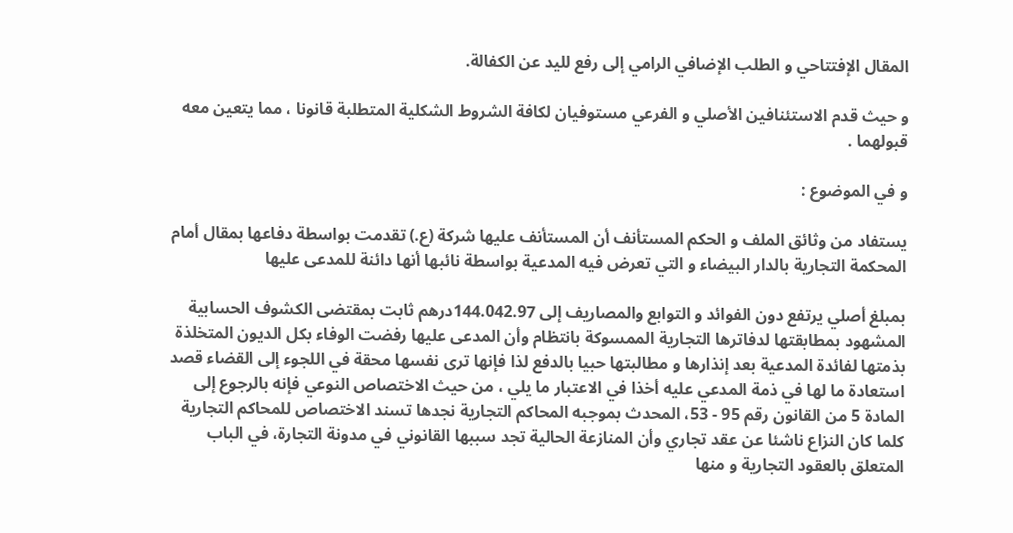المقال الإفتتاحي و الطلب الإضافي الرامي إلى رفع لليد عن الكفالة.

و حيث قدم الاستئنافين الأصلي و الفرعي مستوفيان لكافة الشروط الشكلية المتطلبة قانونا ، مما يتعين معه قبولهما .

و في الموضوع :

يستفاد من وثائق الملف و الحكم المستأنف أن المستأنف عليها شركة (ع.) تقدمت بواسطة دفاعها بمقال أمام المحكمة التجارية بالدار البيضاء و التي تعرض فيه المدعية بواسطة نائبها أنها دائنة للمدعى عليها

بمبلغ أصلي يرتفع دون الفوائد و التوابع والمصاريف إلى 144.042.97درهم ثابت بمقتضى الكشوف الحسابية المشهود بمطابقتها لدفاترها التجارية الممسوكة بانتظام وأن المدعى عليها رفضت الوفاء بكل الديون المتخلذة بذمتها لفائدة المدعية بعد إنذارها و مطالبتها حبيا بالدفع لذا فإنها ترى نفسها محقة في اللجوء إلى القضاء قصد استعادة ما لها في ذمة المدعي عليه أخذا في الاعتبار ما يلي ، من حيث الاختصاص النوعي فإنه بالرجوع إلى المادة 5 من القانون رقم 95 - 53، المحدث بموجبه المحاكم التجارية نجدها تسند الاختصاص للمحاكم التجارية كلما كان النزاع ناشئا عن عقد تجاري وأن المنازعة الحالية تجد سببها القانوني في مدونة التجارة، في الباب المتعلق بالعقود التجارية و منها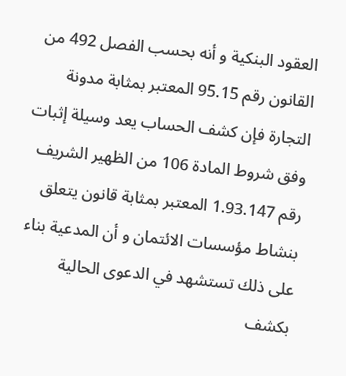العقود البنكية و أنه بحسب الفصل 492 من القانون رقم 95.15 المعتبر بمثابة مدونة التجارة فإن كشف الحساب يعد وسيلة إثبات وفق شروط المادة 106 من الظهير الشريف رقم 1.93.147 المعتبر بمثابة قانون يتعلق بنشاط مؤسسات الائتمان و أن المدعية بناء على ذلك تستشهد في الدعوى الحالية بكشف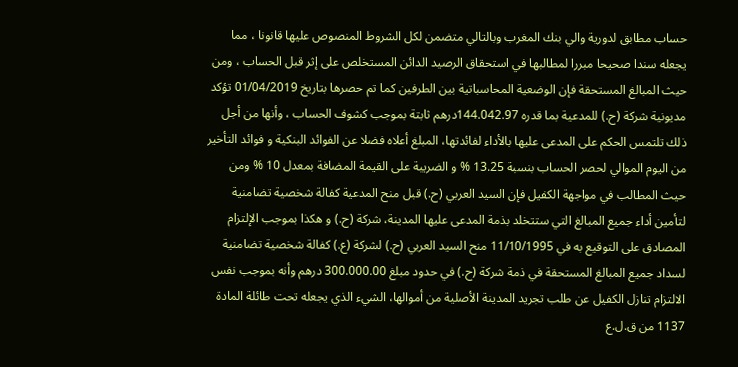حساب مطابق لدورية والي بنك المغرب وبالتالي متضمن لكل الشروط المنصوص عليها قانونا ، مما يجعله سندا صحيحا مبررا لمطالبها في استحقاق الرصيد الدائن المستخلص على إثر قبل الحساب ، ومن حيث المبالغ المستحقة فإن الوضعية المحاسباتية بين الطرفين كما تم حصرها بتاريخ 01/04/2019 تؤكد مديونية شركة (ح.) للمدعية بما قدره 144.042.97درهم ثابتة بموجب كشوف الحساب ، وأنها من أجل ذلك تلتمس الحكم على المدعى عليها بالأداء لفائدتها، المبلغ أعلاه فضلا عن الفوائد البنكية و فوائد التأخير من اليوم الموالي لحصر الحساب بنسبة 13.25 % و الضريبة على القيمة المضافة بمعدل 10 % ومن حيث المطالب في مواجهة الكفيل فإن السيد العربي (ح.) قبل منح المدعية كفالة شخصية تضامنية لتأمين أداء جميع المبالغ التي ستتخلد بذمة المدعى عليها المدينة، شركة (ح.) و هكذا بموجب الإلتزام المصادق على التوقيع به في 11/10/1995 منح السيد العربي (ح.) لشركة (ع.) كفالة شخصية تضامنية لسداد جميع المبالغ المستحقة في ذمة شركة (ح.) في حدود مبلغ 300.000.00 درهم وأنه بموجب نفس الالتزام تنازل الكفيل عن طلب تجريد المدينة الأصلية من أموالها، الشيء الذي يجعله تحت طائلة المادة 1137 من ق.ل.ع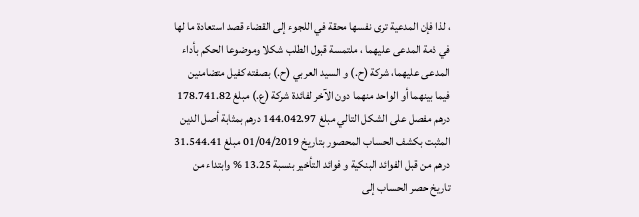، لذا فإن المدعية ترى نفسها محقة في اللجوء إلى القضاء قصد استعادة ما لها في ذمة المدعى عليهما ، ملتمسة قبول الطلب شكلا وموضوعا الحكم بأداء المدعى عليهما، شركة (ح.) و السيد العربي (ح.) بصفته كفيل متضامنين فيما بينهما أو الواحد منهما دون الآخر لفائدة شركة (ع.) مبلغ 178.741.82 درهم مفصل على الشكل التالي مبلغ 144.042.97 درهم بمثابة أصل الدين المثبت بكشف الحساب المحصور بتاریخ 01/04/2019 مبلغ 31.544.41 درهم من قبل الفوائد البنكية و فوائد التأخير بنسبة 13.25 % وابتداء من تاريخ حصر الحساب إلى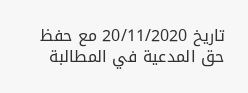تاريخ 20/11/2020 مع حفظ حق المدعية في المطالبة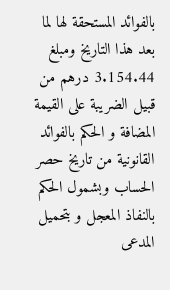بالفوائد المستحقة لها لما بعد هذا التاريخ ومبلغ 3.154.44 درهم من قبيل الضريبة على القيمة المضافة و الحكم بالفوائد القانونية من تاريخ حصر الحساب وبشمول الحكم بالنفاذ المعجل و بتحميل المدعى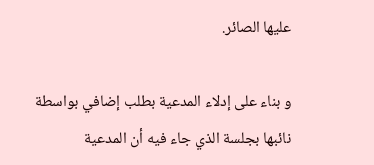عليها الصائر.

و بناء على إدلاء المدعية بطلب إضافي بواسطة نائبها بجلسة الذي جاء فيه أن المدعية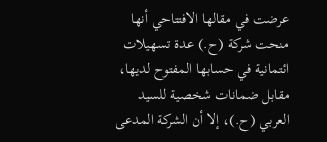عرضت في مقالها الافتتاحي أنها منحت شركة (ح.) عدة تسهیلات ائتمانية في حسابها المفتوح لديها، مقابل ضمانات شخصية للسيد العربي (ح.)، إلا أن الشركة المدعى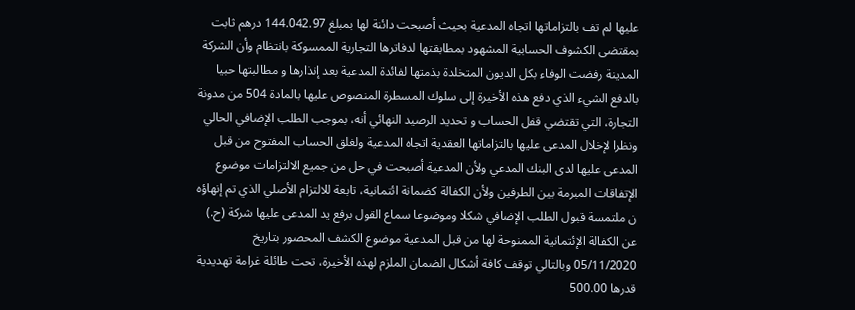عليها لم تف بالتزاماتها اتجاه المدعية بحيث أصبحت دائنة لها بمبلغ 144.042.97 درهم ثابت بمقتضى الكشوف الحسابية المشهود بمطابقتها لدفاترها التجارية الممسوكة بانتظام وأن الشركة المدينة رفضت الوفاء بكل الديون المتخلدة بذمتها لفائدة المدعية بعد إنذارها و مطالبتها حبيا بالدفع الشيء الذي دفع هذه الأخيرة إلى سلوك المسطرة المنصوص عليها بالمادة 504 من مدونة التجارة، التي تقتضي قفل الحساب و تحديد الرصيد النهائي أنه، بموجب الطلب الإضافي الحالي ونظرا لإخلال المدعى عليها بالتزاماتها العقدية اتجاه المدعية ولغلق الحساب المفتوح من قبل المدعى عليها لدى البنك المدعي ولأن المدعية أصبحت في حل من جميع الالتزامات موضوع الإتفاقات المبرمة بين الطرفين ولأن الكفالة كضمانة ائتمانية، تابعة للالتزام الأصلي الذي تم إنهاؤه ن ملتمسة قبول الطلب الإضافي شكلا وموضوعا سماع القول برفع يد المدعى عليها شركة (ح.) عن الكفالة الإئتمانية الممنوحة لها من قبل المدعية موضوع الكشف المحصور بتاريخ 05/11/2020 وبالتالي توقف كافة أشكال الضمان الملزم لهذه الأخيرة، تحت طائلة غرامة تهديدية قدرها 500.00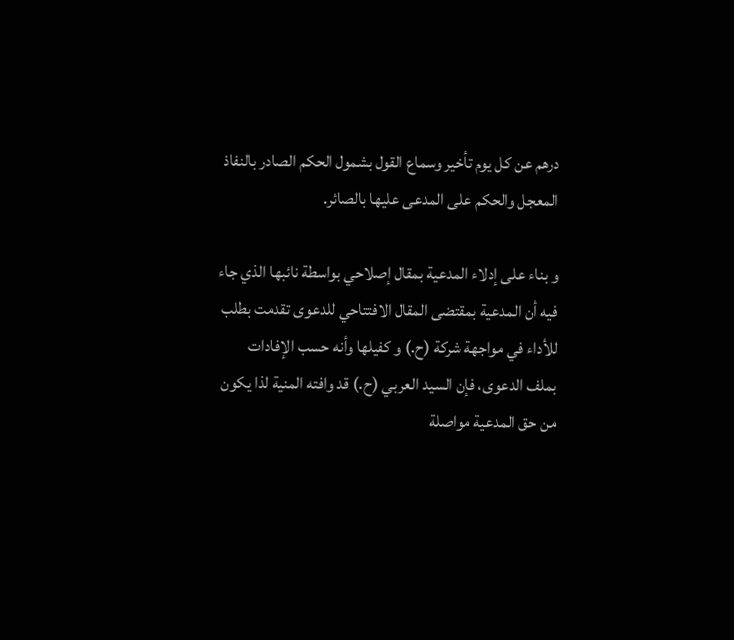درهم عن كل يوم تأخير وسماع القول بشمول الحكم الصادر بالنفاذ المعجل والحكم على المدعى عليها بالصائر.

و بناء على إدلاء المدعية بمقال إصلاحي بواسطة نائبها الذي جاء فيه أن المدعية بمقتضى المقال الافتتاحي للدعوى تقدمت بطلب للأداء في مواجهة شركة (ح.) و كفيلها وأنه حسب الإفادات بملف الدعوى، فإن السيد العربي (ح.) قد وافته المنية لذا يكون من حق المدعية مواصلة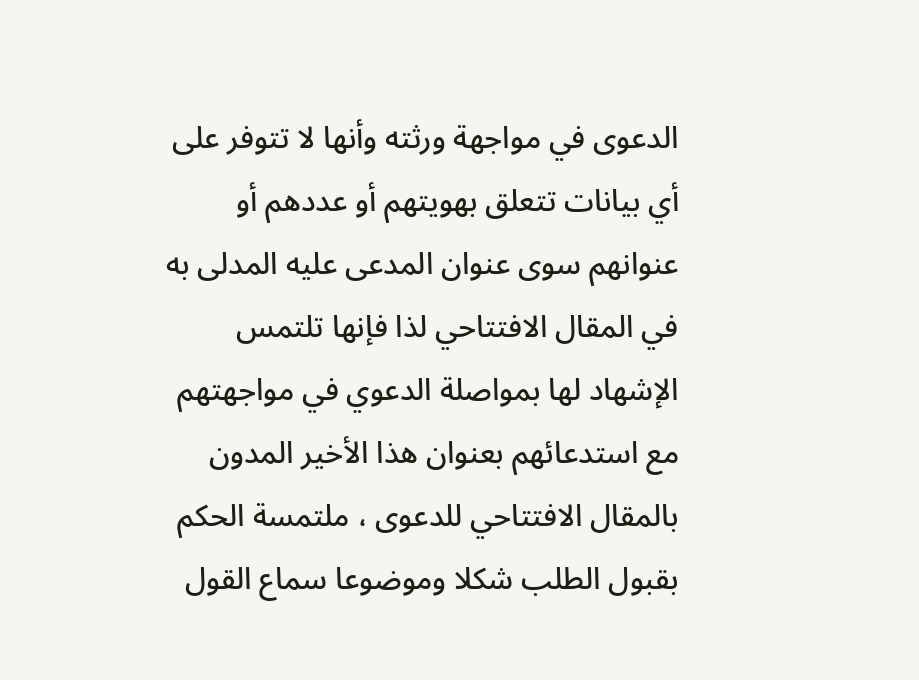الدعوى في مواجهة ورثته وأنها لا تتوفر على أي بيانات تتعلق بهويتهم أو عددهم أو عنوانهم سوى عنوان المدعى عليه المدلى به في المقال الافتتاحي لذا فإنها تلتمس الإشهاد لها بمواصلة الدعوي في مواجهتهم مع استدعائهم بعنوان هذا الأخير المدون بالمقال الافتتاحي للدعوى ، ملتمسة الحكم بقبول الطلب شكلا وموضوعا سماع القول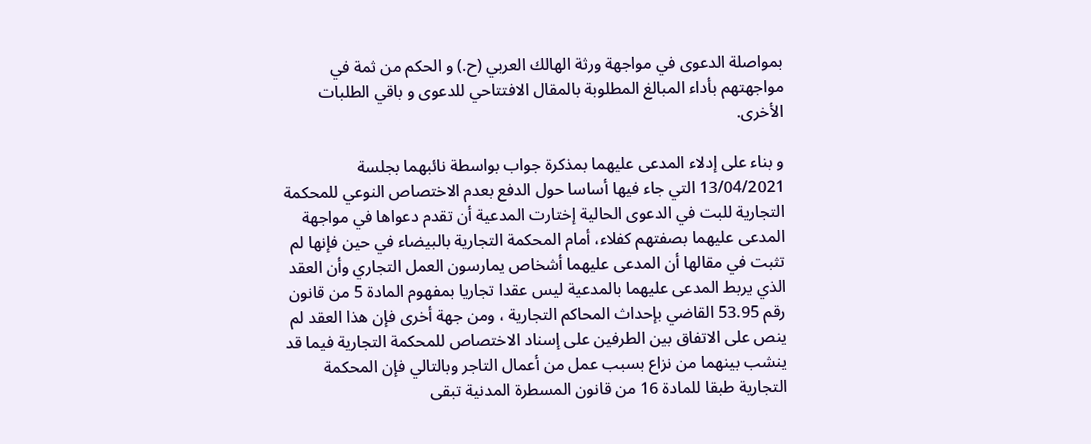بمواصلة الدعوى في مواجهة ورثة الهالك العربي (ح.) و الحكم من ثمة في مواجهتهم بأداء المبالغ المطلوبة بالمقال الافتتاحي للدعوى و باقي الطلبات الأخرى.

و بناء على إدلاء المدعى عليهما بمذكرة جواب بواسطة نائبهما بجلسة 13/04/2021 التي جاء فيها أساسا حول الدفع بعدم الاختصاص النوعي للمحكمة التجارية للبت في الدعوى الحالية إختارت المدعية أن تقدم دعواها في مواجهة المدعى عليهما بصفتهم كفلاء، أمام المحكمة التجارية بالبيضاء في حين فإنها لم تثبت في مقالها أن المدعى عليهما أشخاص يمارسون العمل التجاري وأن العقد الذي يربط المدعى عليهما بالمدعية ليس عقدا تجاريا بمفهوم المادة 5 من قانون رقم 53.95 القاضي بإحداث المحاكم التجارية ، ومن جهة أخرى فإن هذا العقد لم ينص على الاتفاق بين الطرفين على إسناد الاختصاص للمحكمة التجارية فيما قد ينشب بينهما من نزاع بسبب عمل من أعمال التاجر وبالتالي فإن المحكمة التجارية طبقا للمادة 16 من قانون المسطرة المدنية تبقى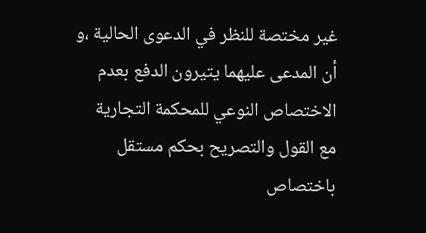غير مختصة للنظر في الدعوى الحالية ،و أن المدعى عليهما يتيرون الدفع بعدم الاختصاص النوعي للمحكمة التجارية مع القول والتصريح بحكم مستقل باختصاص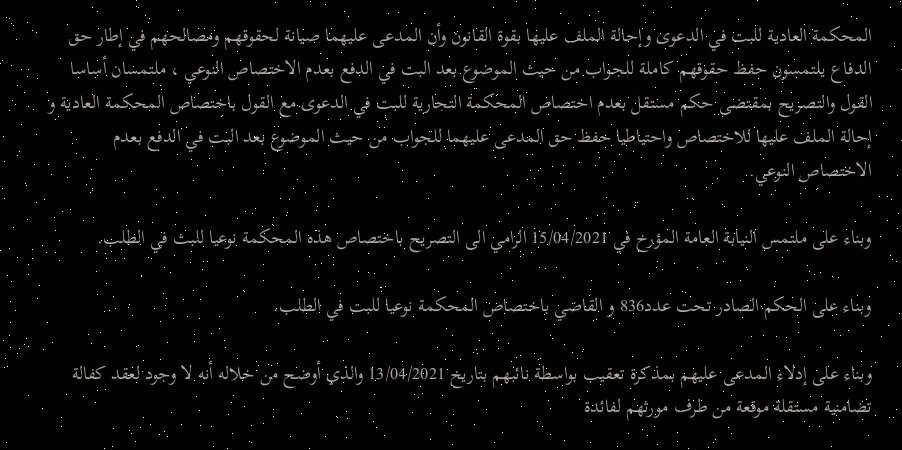المحكمة العادية للبت في الدعوى وإحالة الملف عليها بقوة القانون وأن المدعى عليهما صيانة لحقوقهم ومصالحهم في إطار حق الدفاع يلتمسون حفظ حقوقهم كاملة للجواب من حيث الموضوع بعد البت في الدفع بعدم الاختصاص النوعي ، ملتمسان أساسا القول والتصريح بمقتضى حكم مستقل بعدم اختصاص المحكمة التجارية للبت في الدعوى مع القول باختصاص المحكمة العادية و إحالة الملف عليها للاختصاص واحتياطيا حفظ حق المدعى عليهما للجواب من حيث الموضوع بعد البت في الدفع بعدم الاختصاص النوعي.

وبناء على ملتمس النيابة العامة المؤرخ في 15/04/2021 الرامي الى التصريح باختصاص هذه المحكمة نوعيا للبث في الطلب.

وبناء على الحكم الصادر تحت عدد836 و القاضي باختصاص المحكمة نوعيا للبت في الطلب.

وبناء على إدلاء المدعى عليهم بمذكرة تعقيب بواسطة نائبهم بتاريخ 13/04/2021 والذي أوضح من خلاله أنه لا وجود لعقد كفالة تضامنية مستقلة موقعة من طرف مورثهم لفائدة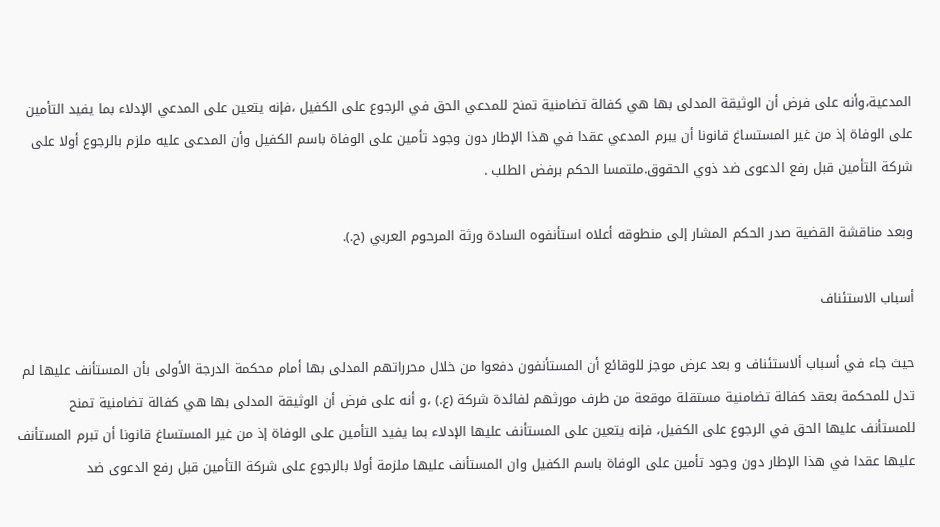المدعية،وأنه على فرض أن الوثيقة المدلى بها هي كفالة تضامنية تمنح للمدعي الحق في الرجوع على الكفيل ،فإنه يتعين على المدعي الإدلاء بما يفيد التأمين على الوفاة إذ من غير المستساغ قانونا أن يبرم المدعي عقدا في هذا الإطار دون وجود تأمين على الوفاة باسم الكفيل وأن المدعى عليه ملزم بالرجوع أولا على شركة التأمين قبل رفع الدعوى ضد ذوي الحقوق.ملتمسا الحكم برفض الطلب .

وبعد مناقشة القضية صدر الحكم المشار إلى منطوقه أعلاه استأنفوه السادة ورثة المرحوم العربي (ح.).

أسباب الاستئناف

حيث جاء في أسباب ألاستئناف و بعد عرض موجز للوقائع أن المستأنفون دفعوا من خلال محرراتهم المدلى بها أمام محكمة الدرجة الأولى بأن المستأنف عليها لم تدل للمحكمة بعقد كفالة تضامنية مستقلة موقعة من طرف مورثهم لفائدة شركة (ع.) ،و أنه على فرض أن الوثيقة المدلى بها هي كفالة تضامنية تمنح للمستأنف عليها الحق في الرجوع على الكفيل، فإنه يتعين على المستأنف عليها الإدلاء بما يفيد التأمين على الوفاة إذ من غير المستساغ قانونا أن تبرم المستأنف عليها عقدا في هذا الإطار دون وجود تأمين على الوفاة باسم الكفيل وان المستأنف عليها ملزمة أولا بالرجوع على شركة التأمين قبل رفع الدعوى ضد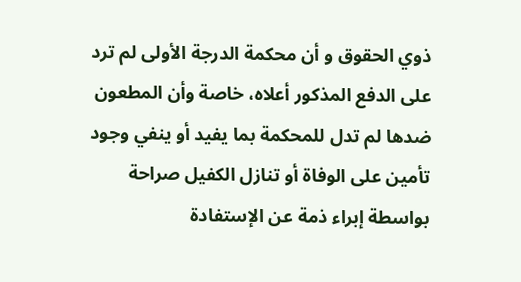ذوي الحقوق و أن محكمة الدرجة الأولى لم ترد على الدفع المذكور أعلاه، خاصة وأن المطعون ضدها لم تدل للمحكمة بما يفيد أو ينفي وجود تأمين على الوفاة أو تنازل الكفيل صراحة بواسطة إبراء ذمة عن الإستفادة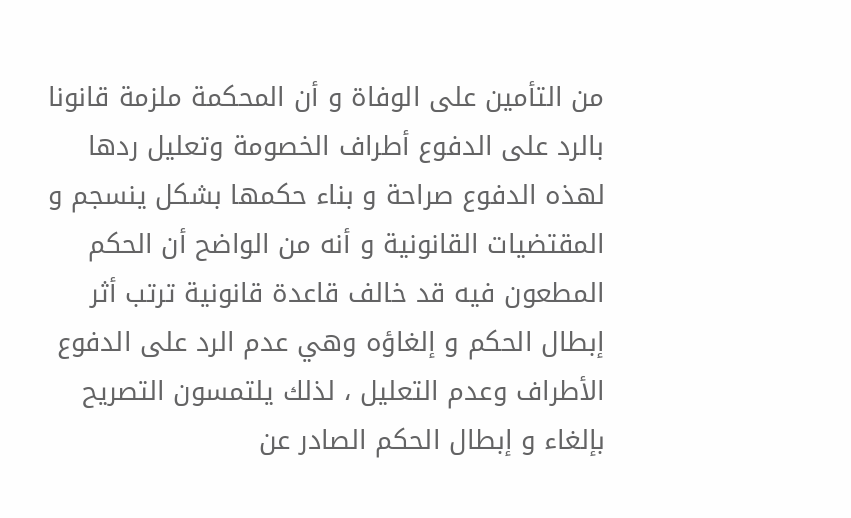من التأمين على الوفاة و أن المحكمة ملزمة قانونا بالرد على الدفوع أطراف الخصومة وتعليل ردها لهذه الدفوع صراحة و بناء حكمها بشكل ينسجم و المقتضيات القانونية و أنه من الواضح أن الحكم المطعون فيه قد خالف قاعدة قانونية ترتب أثر إبطال الحكم و إلغاؤه وهي عدم الرد على الدفوع الأطراف وعدم التعليل ، لذلك يلتمسون التصريح بإلغاء و إبطال الحكم الصادر عن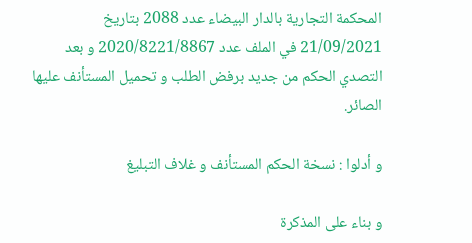المحكمة التجارية بالدار البيضاء عدد 2088 بتاريخ 21/09/2021 في الملف عدد 2020/8221/8867 و بعد التصدي الحكم من جديد برفض الطلب و تحميل المستأنف عليها الصائر.

و أدلوا : نسخة الحكم المستأنف و غلاف التبليغ

و بناء على المذكرة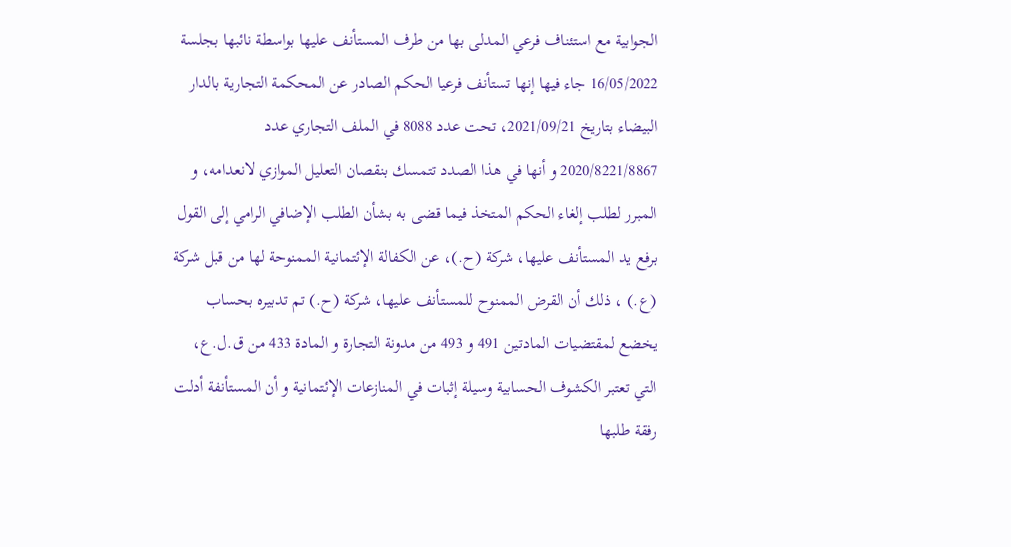الجوابية مع استئناف فرعي المدلى بها من طرف المستأنف عليها بواسطة نائبها بجلسة 16/05/2022 جاء فيها إنها تستأنف فرعيا الحكم الصادر عن المحكمة التجارية بالدار البيضاء بتاريخ 2021/09/21، تحت عدد 8088 في الملف التجاري عدد 2020/8221/8867 و أنها في هذا الصدد تتمسك بنقصان التعليل الموازي لانعدامه، و المبرر لطلب إلغاء الحكم المتخذ فيما قضى به بشأن الطلب الإضافي الرامي إلى القول برفع يد المستأنف عليها، شركة (ح.)، عن الكفالة الإئتمانية الممنوحة لها من قبل شركة (ع.) ، ذلك أن القرض الممنوح للمستأنف عليها، شركة (ح.) تم تدبيره بحساب يخضع لمقتضيات المادتين 491 و 493 من مدونة التجارة و المادة 433 من ق.ل.ع، التي تعتبر الكشوف الحسابية وسيلة إثبات في المنازعات الإئتمانية و أن المستأنفة أدلت رفقة طلبها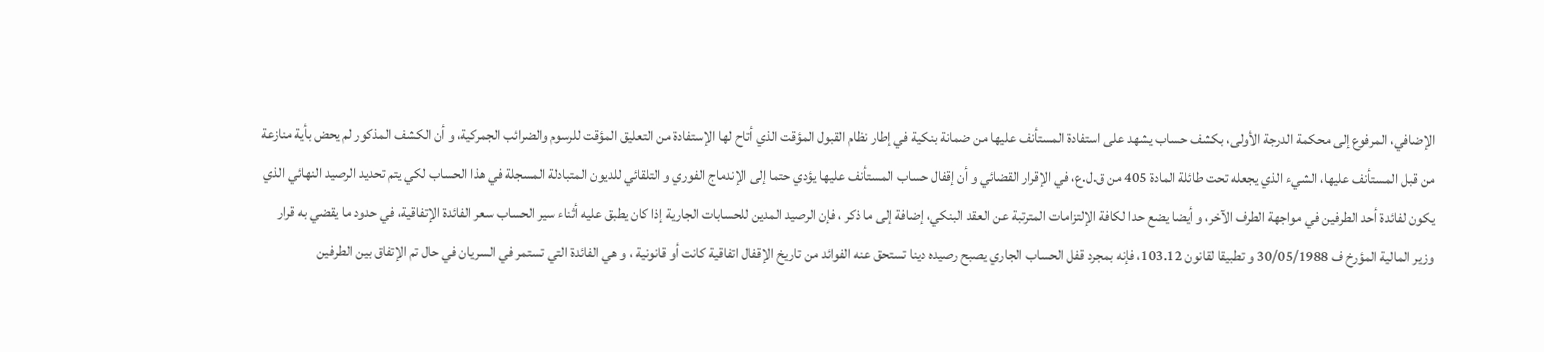الإضافي، المرفوع إلى محكمة الدرجة الأولى، بكشف حساب يشهد على استفادة المستأنف عليها من ضمانة بنكية في إطار نظام القبول المؤقت الذي أتاح لها الإستفادة من التعليق المؤقت للرسوم والضرائب الجمركية، و أن الكشف المذكور لم يحض بأية منازعة من قبل المستأنف عليها، الشيء الذي يجعله تحت طائلة المادة 405 من ق.ل.ع، في الإقرار القضائي و أن إقفال حساب المستأنف عليها يؤدي حتما إلى الإندماج الفوري و التلقائي للديون المتبادلة المسجلة في هذا الحساب لكي يتم تحديد الرصيد النهائي الذي يكون لفائدة أحد الطرفين في مواجهة الطرف الآخر، و أيضا يضع حدا لكافة الإلتزامات المترتبة عن العقد البنكي، إضافة إلى ما ذكر ، فإن الرصيد المدين للحسابات الجارية إذا كان يطبق عليه أثناء سير الحساب سعر الفائدة الإتفاقية، في حدود ما يقضي به قرار وزير المالية المؤرخ ف 30/05/1988 و تطبيقا لقانون 103.12، فإنه بمجرد قفل الحساب الجاري يصبح رصيده دينا تستحق عنه الفوائد من تاريخ الإقفال اتفاقية كانت أو قانونية ، و هي الفائدة التي تستمر في السريان في حال تم الإتفاق بين الطرفين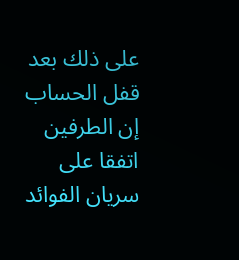على ذلك بعد قفل الحساب إن الطرفين اتفقا على سريان الفوائد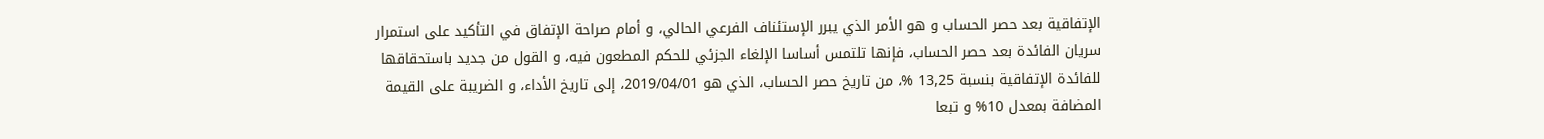الإتفاقية بعد حصر الحساب و هو الأمر الذي يبرر الإستئناف الفرعي الحالي، و أمام صراحة الإتفاق في التأكيد على استمرار سريان الفائدة بعد حصر الحساب، فإنها تلتمس أساسا الإلغاء الجزئي للحكم المطعون فيه، و القول من جديد باستحقاقها للفائدة الإتفاقية بنسبة 13,25 %، من تاريخ حصر الحساب، الذي هو 2019/04/01، إلى تاريخ الأداء، و الضريبة على القيمة المضافة بمعدل 10% و تبعا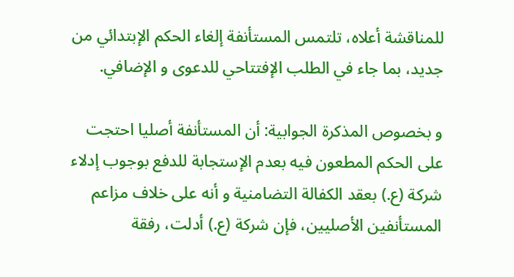للمناقشة أعلاه، تلتمس المستأنفة إلغاء الحكم الإبتدائي من جديد، بما جاء في الطلب الإفتتاحي للدعوى و الإضافي.

و بخصوص المذكرة الجوابية: أن المستأنفة أصليا احتجت على الحكم المطعون فيه بعدم الإستجابة للدفع بوجوب إدلاء شركة (ع.) بعقد الكفالة التضامنية و أنه على خلاف مزاعم المستأنفين الأصليين، فإن شركة (ع.) أدلت، رفقة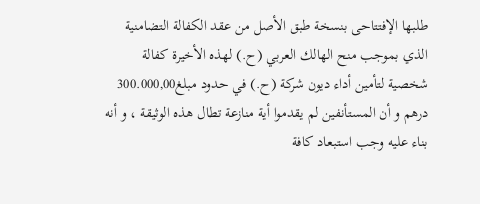طلبها الإفتتاحی بنسخة طبق الأصل من عقد الكفالة التضامنية الذي بموجب منح الهالك العربي (ح.) لهذه الأخيرة كفالة شخصية لتأمين أداء دیون شركة (ح.) في حدود مبلغ300.000,00 درهم و أن المستأنفين لم يقدموا أية منازعة تطال هذه الوثيقة ، و أنه بناء عليه وجب استبعاد كافة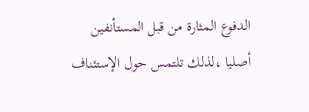الدفوع المثارة من قبل المستأنفين أصليا ،لذلك تلتمس حول الإستئناف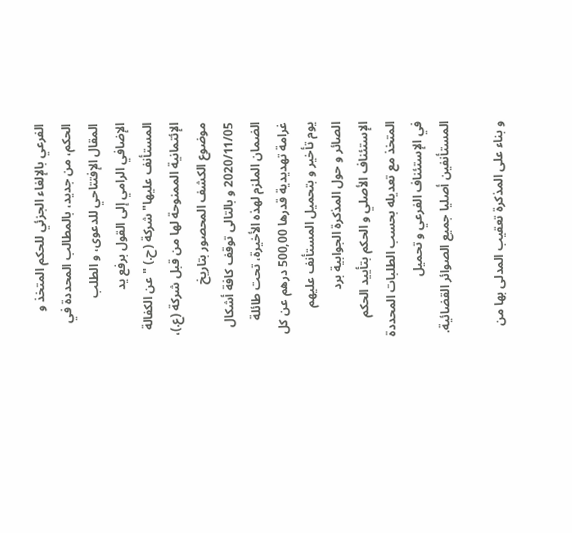الفرعي بالإلغاء الجزئي للحكم المتخذ و الحكم، من جديد، بالمطالب المحددة في المقال الإفتتاحي للدعوى، و الطلب الإضافي الرامي إلى القول برفع يد المستأنف عليها" شركة (ح.) " عن الكفالة الإئتمانية الممنوحة لها من قبل شركة (ع.)، موضوع الكشف المحصور بتاريخ 2020/11/05 و بالتالى توقف كافة أشكال الضمان الملزم لهذه الأخيرة، تحت طائلة غرامة تهديدية قدرها 500,00 درهم عن كل يوم تأخير و بتحميل المستأنف عليهم الصائر و حول المذكرة الجوابية برد الإستئناف الأصلي و الحكم بتأييد الحكم المتخذ مع تعديله بحسب الطلبات المحددة في الإستئناف الفرعي و تحميل المستأنفين أصليا جميع الصوائر القضائية.

و بناء على المذكرة تعقيب المدلى بها من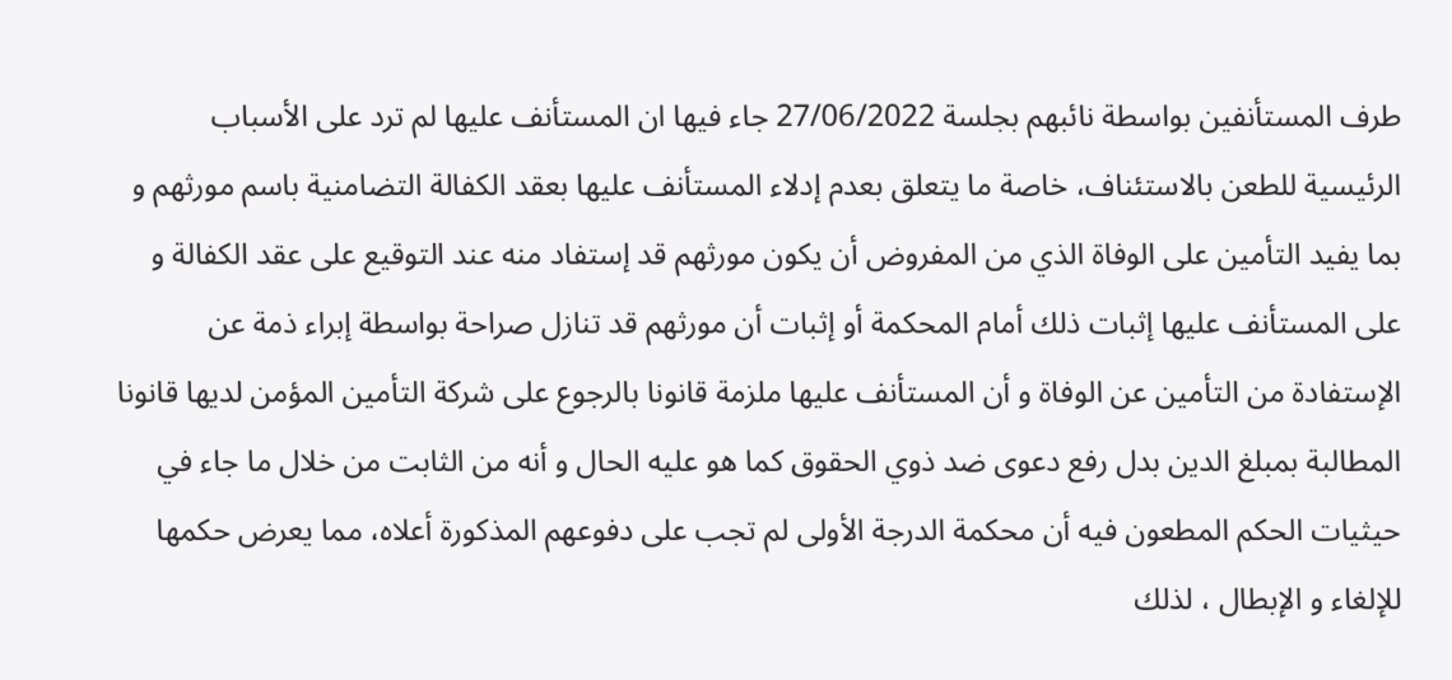طرف المستأنفين بواسطة نائبهم بجلسة 27/06/2022 جاء فيها ان المستأنف عليها لم ترد على الأسباب الرئيسية للطعن بالاستئناف، خاصة ما يتعلق بعدم إدلاء المستأنف عليها بعقد الكفالة التضامنية باسم مورثهم و بما يفيد التأمين على الوفاة الذي من المفروض أن يكون مورثهم قد إستفاد منه عند التوقيع على عقد الكفالة و على المستأنف عليها إثبات ذلك أمام المحكمة أو إثبات أن مورثهم قد تنازل صراحة بواسطة إبراء ذمة عن الإستفادة من التأمين عن الوفاة و أن المستأنف عليها ملزمة قانونا بالرجوع على شركة التأمين المؤمن لديها قانونا المطالبة بمبلغ الدين بدل رفع دعوى ضد ذوي الحقوق كما هو عليه الحال و أنه من الثابت من خلال ما جاء في حيثيات الحكم المطعون فيه أن محكمة الدرجة الأولى لم تجب على دفوعهم المذكورة أعلاه، مما يعرض حكمها للإلغاء و الإبطال ، لذلك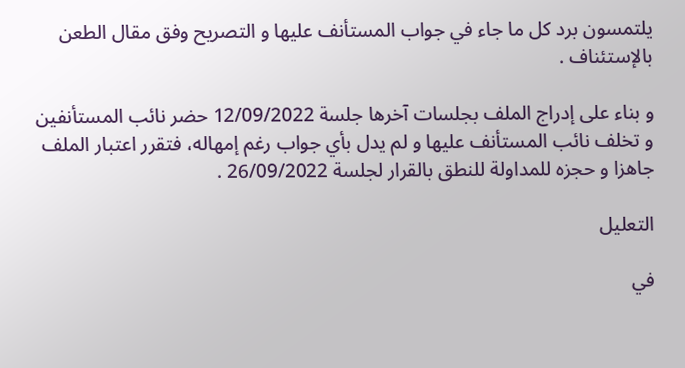يلتمسون برد كل ما جاء في جواب المستأنف عليها و التصريح وفق مقال الطعن بالإستئناف .

و بناء على إدراج الملف بجلسات آخرها جلسة 12/09/2022 حضر نائب المستأنفين و تخلف نائب المستأنف عليها و لم يدل بأي جواب رغم إمهاله، فتقرر اعتبار الملف جاهزا و حجزه للمداولة للنطق بالقرار لجلسة 26/09/2022 .

التعليل

في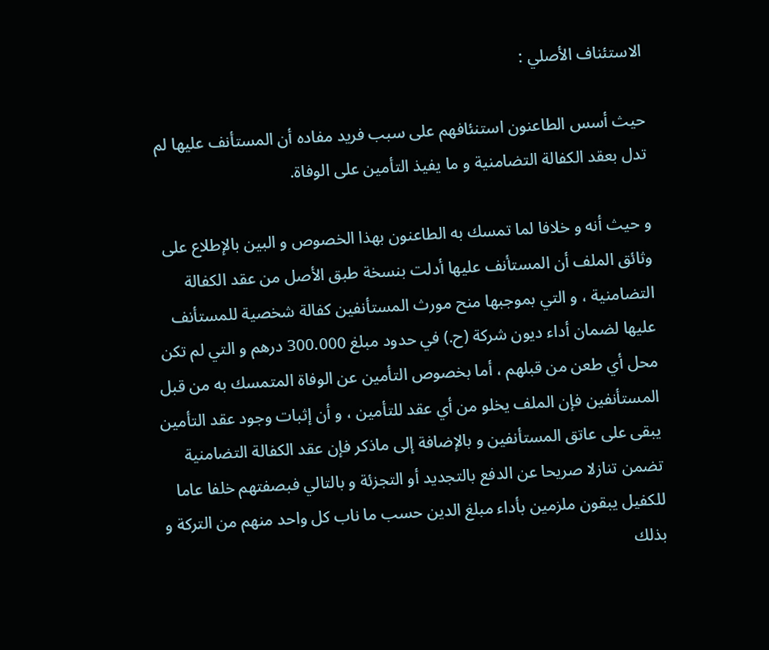الاستئناف الأصلي :

حيث أسس الطاعنون استنئافهم على سبب فريد مفاده أن المستأنف عليها لم تدل بعقد الكفالة التضامنية و ما يفيذ التأمين على الوفاة.

و حيث أنه و خلافا لما تمسك به الطاعنون بهذا الخصوص و البين بالإطلاع على وثائق الملف أن المستأنف عليها أدلت بنسخة طبق الأصل من عقد الكفالة التضامنية ، و التي بموجبها منح مورث المستأنفين كفالة شخصية للمستأنف عليها لضمان أداء ديون شركة (ح.) في حدود مبلغ 300.000 درهم و التي لم تكن محل أي طعن من قبلهم ، أما بخصوص التأمين عن الوفاة المتمسك به من قبل المستأنفين فإن الملف يخلو من أي عقد للتأمين ، و أن إثبات وجود عقد التأمين يبقى على عاتق المستأنفين و بالإضافة إلى ماذكر فإن عقد الكفالة التضامنية تضمن تنازلا صريحا عن الدفع بالتجديد أو التجزئة و بالتالي فبصفتهم خلفا عاما للكفيل يبقون ملزمين بأداء مبلغ الدين حسب ما ناب كل واحد منهم من التركة و بذلك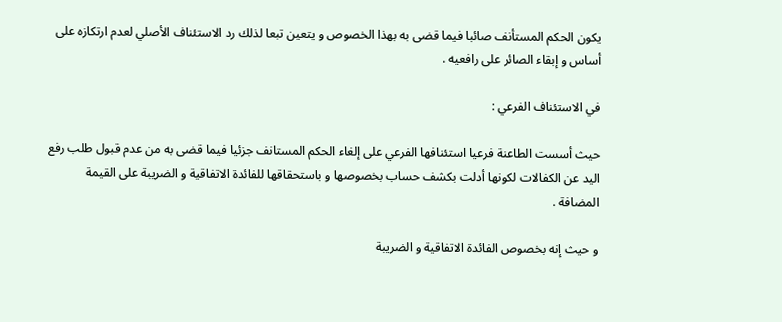يكون الحكم المستأنف صائبا فيما قضى به بهذا الخصوص و يتعين تبعا لذلك رد الاستئناف الأصلي لعدم ارتكازه على أساس و إبقاء الصائر على رافعيه .

في الاستئناف الفرعي :

حيث أسست الطاعنة فرعيا استئنافها الفرعي على إلغاء الحكم المستانف جزئيا فيما قضى به من عدم قبول طلب رفع اليد عن الكفالات لكونها أدلت بكشف حساب بخصوصها و باستحقاقها للفائدة الاتفاقية و الضريبة على القيمة المضافة .

و حيث إنه بخصوص الفائدة الاتفاقية و الضريبة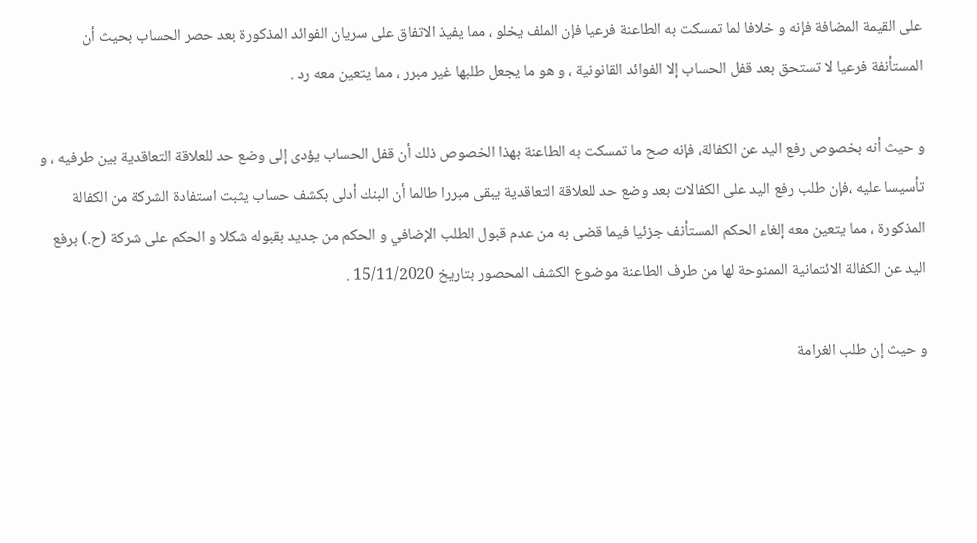على القيمة المضافة فإنه و خلافا لما تمسكت به الطاعنة فرعيا فإن الملف يخلو ، مما يفيذ الاتفاق على سريان الفوائد المذكورة بعد حصر الحساب بحيث أن المستأنفة فرعيا لا تستحق بعد قفل الحساب إلا الفوائد القانونية ، و هو ما يجعل طلبها غير مبرر ، مما يتعين معه رد .

و حيث أنه بخصوص رفع اليد عن الكفالة، فإنه صح ما تمسكت به الطاعنة بهذا الخصوص ذلك أن قفل الحساب يؤدى إلى وضع حد للعلاقة التعاقدية بين طرفيه ، و تأسيسا عليه ،فإن طلب رفع اليد على الكفالات بعد وضع حد للعلاقة التعاقدية يبقى مبررا طالما أن البنك أدلى بكشف حساب يثبت استفادة الشركة من الكفالة المذكورة ، مما يتعين معه إلغاء الحكم المستأنف جزئيا فيما قضى به من عدم قبول الطلب الإضافي و الحكم من جديد بقبوله شكلا و الحكم على شركة (ح.) برفع اليد عن الكفالة الائتمانية الممنوحة لها من طرف الطاعنة موضوع الكشف المحصور بتاريخ 15/11/2020 .

و حيث إن طلب الغرامة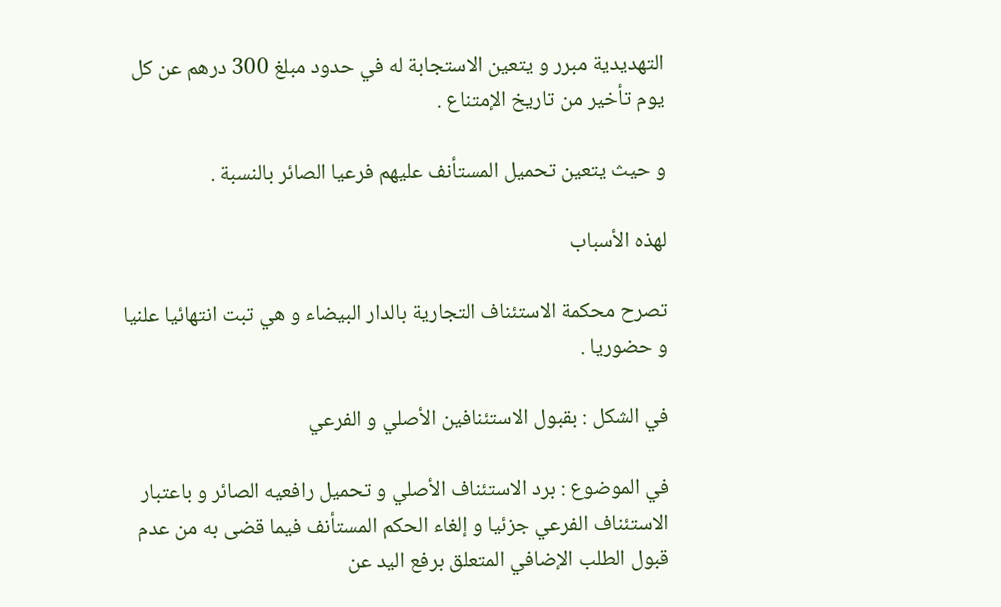التهديدية مبرر و يتعين الاستجابة له في حدود مبلغ 300 درهم عن كل يوم تأخير من تاريخ الإمتناع .

و حيث يتعين تحميل المستأنف عليهم فرعيا الصائر بالنسبة .

لهذه الأسباب

تصرح محكمة الاستئناف التجارية بالدار البيضاء و هي تبت انتهائيا علنيا و حضوريا .

في الشكل : بقبول الاستئنافين الأصلي و الفرعي

في الموضوع : برد الاستئناف الأصلي و تحميل رافعيه الصائر و باعتبار الاستئناف الفرعي جزئيا و إلغاء الحكم المستأنف فيما قضى به من عدم قبول الطلب الإضافي المتعلق برفع اليد عن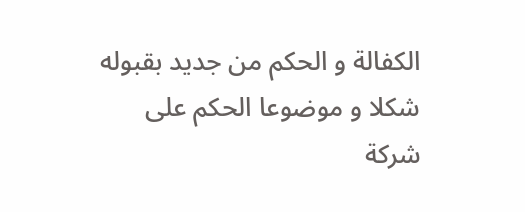الكفالة و الحكم من جديد بقبوله شكلا و موضوعا الحكم على شركة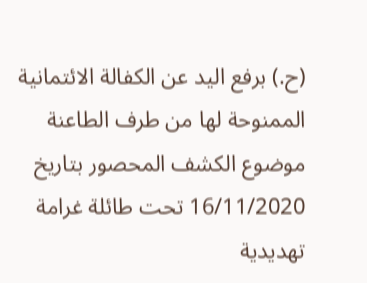(ح.) برفع اليد عن الكفالة الائتمانية الممنوحة لها من طرف الطاعنة موضوع الكشف المحصور بتاريخ 16/11/2020 تحت طائلة غرامة تهديدية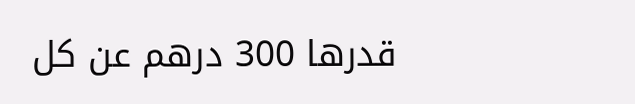قدرها 300 درهم عن كل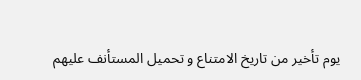يوم تأخير من تاريخ الامتناع و تحميل المستأنف عليهم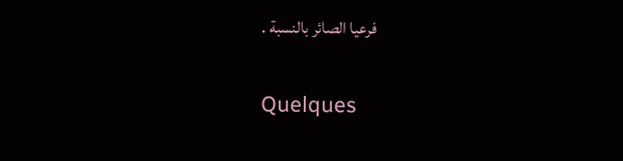فرعيا الصائر بالنسبة .

Quelques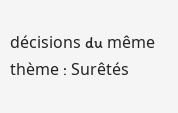décisions du même thème : Surêtés